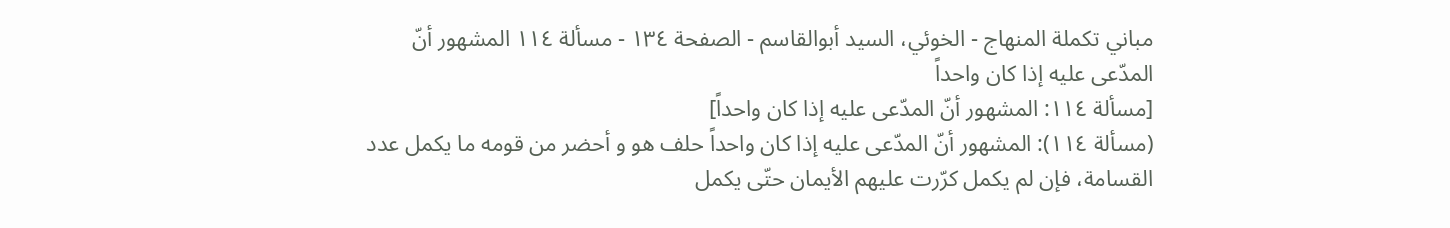مباني تكملة المنهاج - الخوئي، السيد أبوالقاسم - الصفحة ١٣٤ - مسألة ١١٤ المشهور أنّ المدّعى عليه إذا كان واحداً
[مسألة ١١٤: المشهور أنّ المدّعى عليه إذا كان واحداً]
(مسألة ١١٤): المشهور أنّ المدّعى عليه إذا كان واحداً حلف هو و أحضر من قومه ما يكمل عدد القسامة، فإن لم يكمل كرّرت عليهم الأيمان حتّى يكمل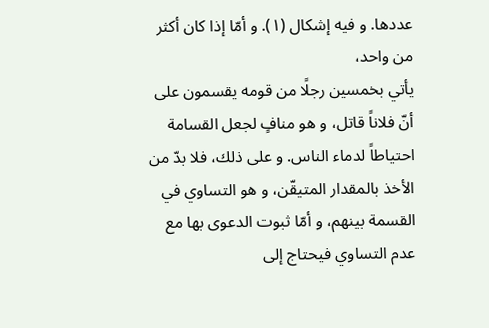عددها. و فيه إشكال (١). و أمّا إذا كان أكثر من واحد،
يأتي بخمسين رجلًا من قومه يقسمون على أنّ فلاناً قاتل، و هو منافٍ لجعل القسامة احتياطاً لدماء الناس. و على ذلك، فلا بدّ من الأخذ بالمقدار المتيقّن، و هو التساوي في القسمة بينهم، و أمّا ثبوت الدعوى بها مع عدم التساوي فيحتاج إلى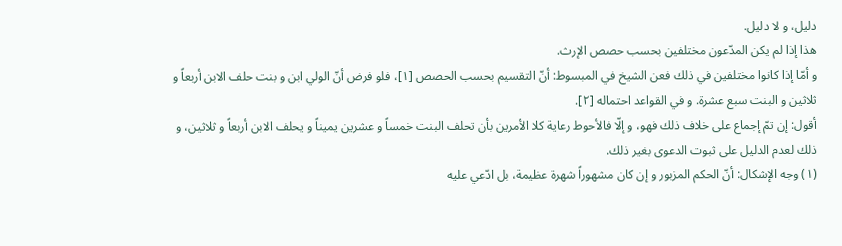دليل، و لا دليل.
هذا إذا لم يكن المدّعون مختلفين بحسب حصص الإرث.
و أمّا إذا كانوا مختلفين في ذلك فعن الشيخ في المبسوط: أنّ التقسيم بحسب الحصص [١]، فلو فرض أنّ الولي ابن و بنت حلف الابن أربعاً و ثلاثين و البنت سبع عشرة. و في القواعد احتماله [٢].
أقول: إن تمّ إجماع على خلاف ذلك فهو، و إلّا فالأحوط رعاية كلا الأمرين بأن تحلف البنت خمساً و عشرين يميناً و يحلف الابن أربعاً و ثلاثين، و ذلك لعدم الدليل على ثبوت الدعوى بغير ذلك.
(١) وجه الإشكال: أنّ الحكم المزبور و إن كان مشهوراً شهرة عظيمة، بل ادّعي عليه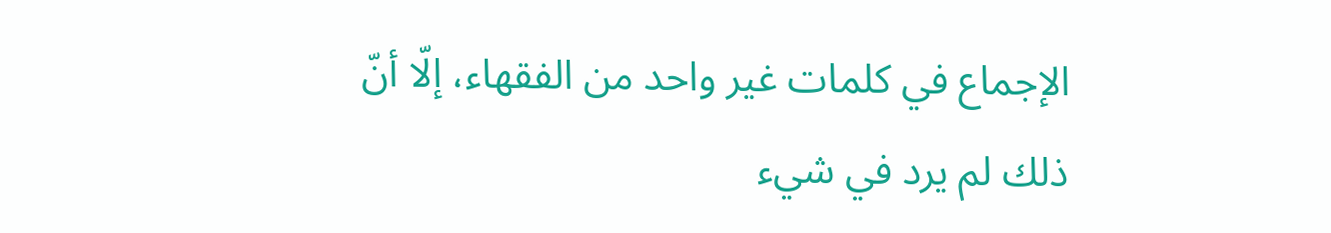الإجماع في كلمات غير واحد من الفقهاء، إلّا أنّ ذلك لم يرد في شيء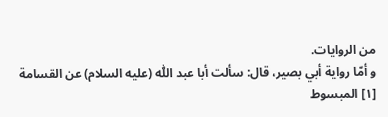من الروايات.
و أمّا رواية أبي بصير، قال: سألت أبا عبد اللّٰه (عليه السلام) عن القسامة
[١] المبسوط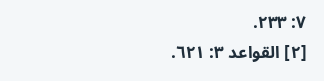٧: ٢٣٣.
[٢] القواعد ٣: ٦٢١.